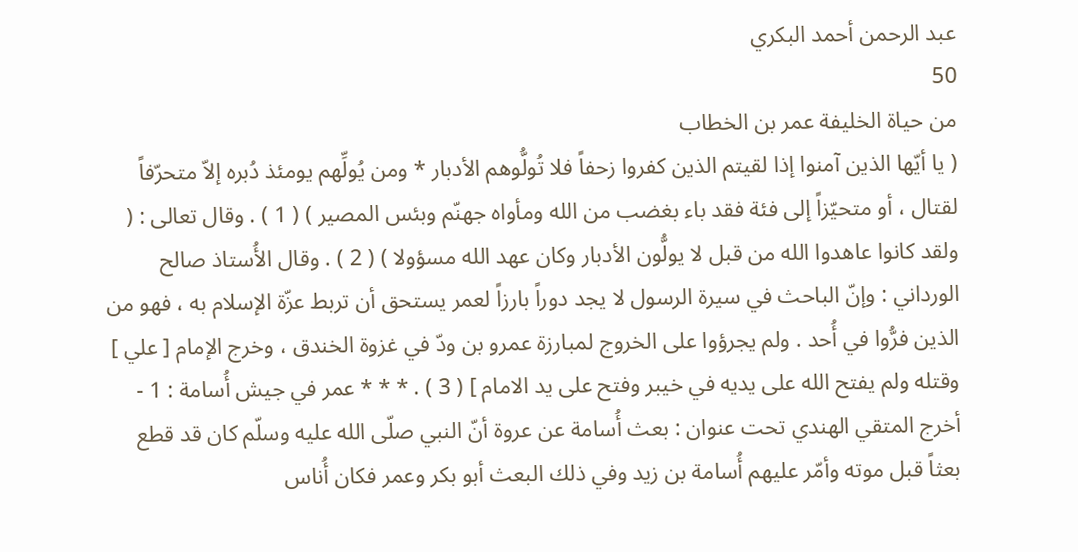عبد الرحمن أحمد البكري
50
من حياة الخليفة عمر بن الخطاب
( يا أيّها الذين آمنوا إذا لقيتم الذين كفروا زحفاً فلا تُولُّوهم الأدبار * ومن يُولِّهم يومئذ دُبره إلاّ متحرّفاً لقتال ، أو متحيّزاً إلى فئة فقد باء بغضب من الله ومأواه جهنّم وبئس المصير ) ( 1 ) . وقال تعالى : ( ولقد كانوا عاهدوا الله من قبل لا يولُّون الأدبار وكان عهد الله مسؤولا ) ( 2 ) . وقال الأُستاذ صالح الورداني : وإنّ الباحث في سيرة الرسول لا يجد دوراً بارزاً لعمر يستحق أن تربط عزّة الإسلام به ، فهو من الذين فرُّوا في أُحد . ولم يجرؤوا على الخروج لمبارزة عمرو بن ودّ في غزوة الخندق ، وخرج الإمام [ علي ] وقتله ولم يفتح الله على يديه في خيبر وفتح على يد الامام ] ( 3 ) . * * * عمر في جيش أُسامة : 1 - أخرج المتقي الهندي تحت عنوان : بعث أُسامة عن عروة أنّ النبي صلّى الله عليه وسلّم كان قد قطع بعثاً قبل موته وأمّر عليهم أُسامة بن زيد وفي ذلك البعث أبو بكر وعمر فكان أُناس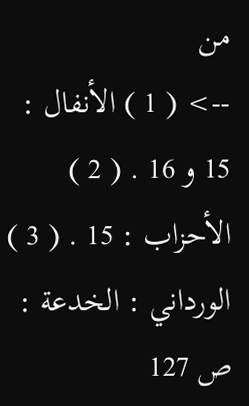من
--> ( 1 ) الأنفال : 15 و 16 . ( 2 ) الأحزاب : 15 . ( 3 ) الورداني : الخدعة : ص 127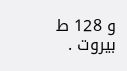و 128 ط بيروت .